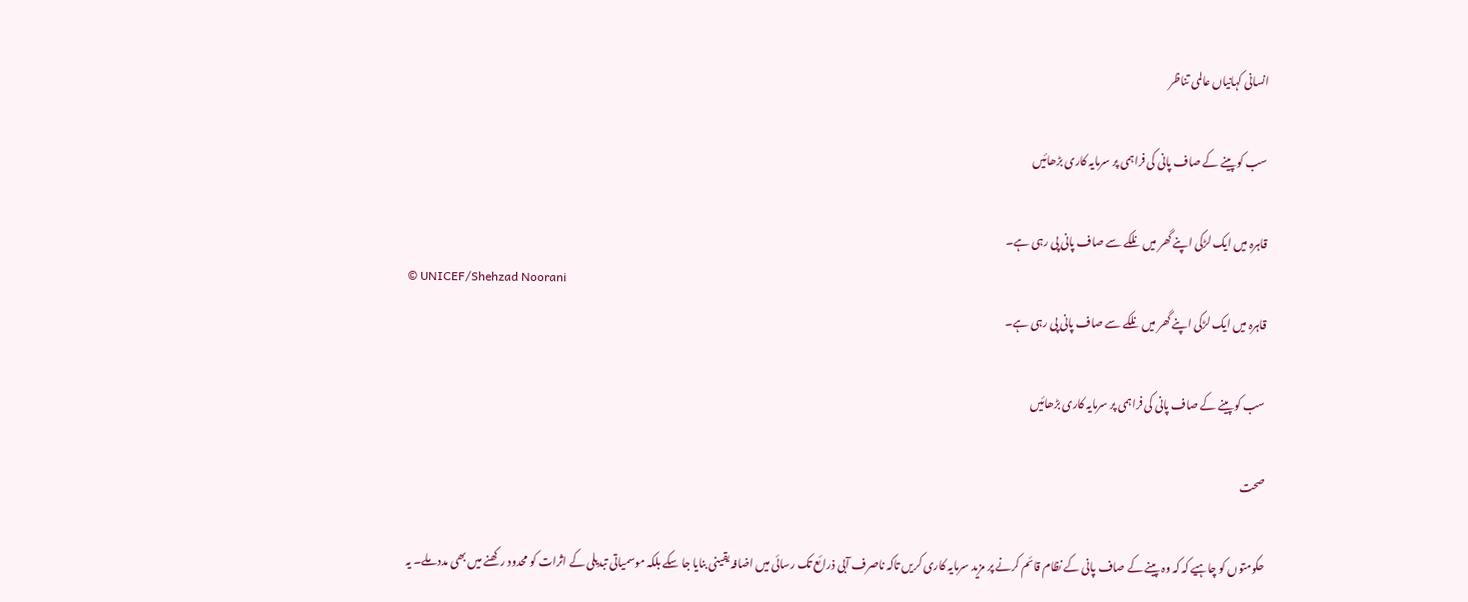انسانی کہانیاں عالمی تناظر

سب کو پینے کے صاف پانی کی فراہمی پر سرمایہ کاری بڑھائیں

قاہرہ میں ایک لڑکی اپنے گھر میں نلکے سے صاف پانی پی رہی ہے۔
© UNICEF/Shehzad Noorani
قاہرہ میں ایک لڑکی اپنے گھر میں نلکے سے صاف پانی پی رہی ہے۔

سب کو پینے کے صاف پانی کی فراہمی پر سرمایہ کاری بڑھائیں

صحت

حکومتوں کو چاہیے کہ کہ وہ پینے کے صاف پانی کے نظام قائم کرنے پر مزید سرمایہ کاری کریں تاکہ ناصرف آبی ذرائع تک رسائی میں اضافہ یقینی بنایا جا سکے بلکہ موسمیاتی تبدیلی کے اثرات کو محدود رکھنے میں بھی مدد ملے۔ یہ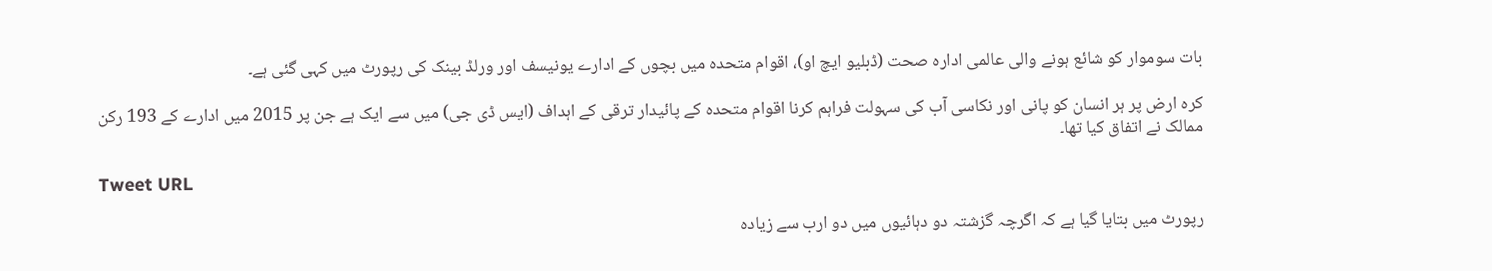بات سوموار کو شائع ہونے والی عالمی ادارہ صحت (ڈبلیو ایچ او)، اقوام متحدہ میں بچوں کے ادارے یونیسف اور ورلڈ بینک کی رپورٹ میں کہی گئی ہے۔

کرہ ارض پر ہر انسان کو پانی اور نکاسی آب کی سہولت فراہم کرنا اقوام متحدہ کے پائیدار ترقی کے اہداف (ایس ڈی جی) میں سے ایک ہے جن پر 2015 میں ادارے کے 193 رکن ممالک نے اتفاق کیا تھا۔

Tweet URL

رپورٹ میں بتایا گیا ہے کہ اگرچہ گزشتہ دو دہائیوں میں دو ارب سے زیادہ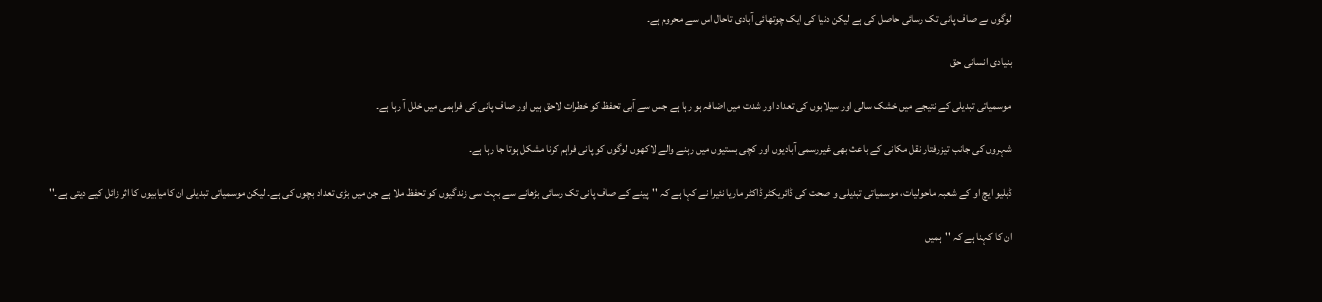لوگوں ںے صاف پانی تک رسائی حاصل کی ہے لیکن دنیا کی ایک چوتھائی آبادی تاحال اس سے محروم ہے۔

بنیادی انسانی حق

موسمیاتی تبدیلی کے نتیجے میں خشک سالی اور سیلابوں کی تعداد اور شدت میں اضافہ ہو رہا ہے جس سے آبی تحفظ کو خطرات لاحق ہیں اور صاف پانی کی فراہمی میں خلل آ رہا ہے۔

شہروں کی جانب تیزرفتار نقل مکانی کے باعث بھی غیررسمی آبادیوں اور کچی بستیوں میں رہنے والے لاکھوں لوگوں کو پانی فراہم کرنا مشکل ہوتا جا رہا ہے۔

ڈبلیو ایچ او کے شعبہ ماحولیات، موسمیاتی تبدیلی و صحت کی ڈائریکٹر ڈاکٹر ماریا نئیرا نے کہا ہے کہ ''پینے کے صاف پانی تک رسائی بڑھانے سے بہت سی زندگیوں کو تحفظ ملا ہے جن میں بڑی تعداد بچوں کی ہے۔ لیکن موسمیاتی تبدیلی ان کامیابیوں کا اثر زائل کیے دیتی ہے۔''

ان کا کہنا ہے کہ ''ہمیں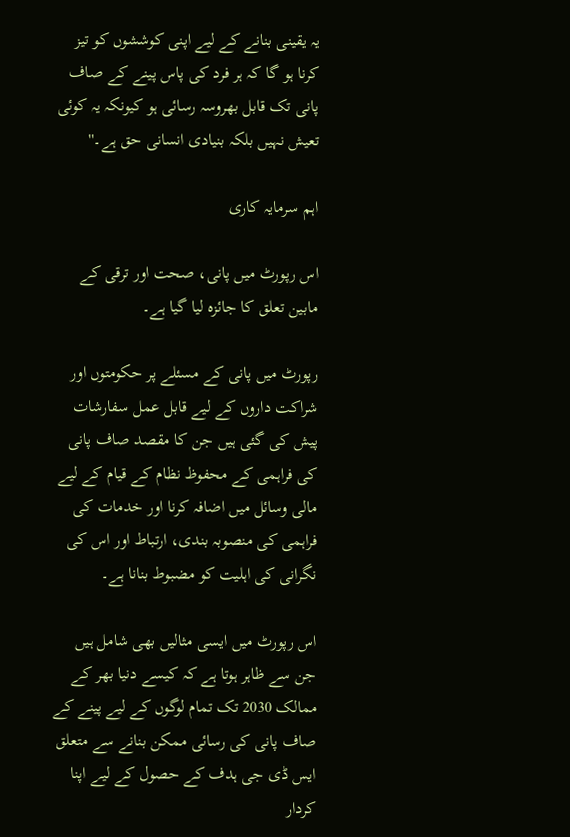یہ یقینی بنانے کے لیے اپنی کوششوں کو تیز کرنا ہو گا کہ ہر فرد کی پاس پینے کے صاف پانی تک قابل بھروسہ رسائی ہو کیونکہ یہ کوئی تعیش نہیں بلکہ بنیادی انسانی حق ہے۔''

اہم سرمایہ کاری

اس رپورٹ میں پانی، صحت اور ترقی کے مابین تعلق کا جائزہ لیا گیا ہے۔

رپورٹ میں پانی کے مسئلے پر حکومتوں اور شراکت داروں کے لیے قابل عمل سفارشات پیش کی گئی ہیں جن کا مقصد صاف پانی کی فراہمی کے محفوظ نظام کے قیام کے لیے مالی وسائل میں اضافہ کرنا اور خدمات کی فراہمی کی منصوبہ بندی، ارتباط اور اس کی نگرانی کی اہلیت کو مضبوط بنانا ہے۔

اس رپورٹ میں ایسی مثالیں بھی شامل ہیں جن سے ظاہر ہوتا ہے کہ کیسے دنیا بھر کے ممالک 2030 تک تمام لوگوں کے لیے پینے کے صاف پانی کی رسائی ممکن بنانے سے متعلق ایس ڈی جی ہدف کے حصول کے لیے اپنا کردار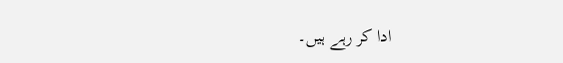ادا کر رہے ہیں۔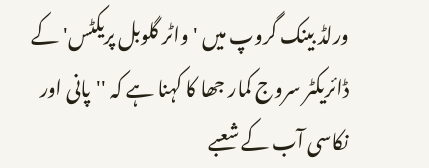ورلڈ بینک گروپ میں 'واٹر گلوبل پریکٹس' کے ڈائریکٹر سروج کمار جھا کا کہنا ہے کہ ''پانی اور نکاسی آب کے شعبے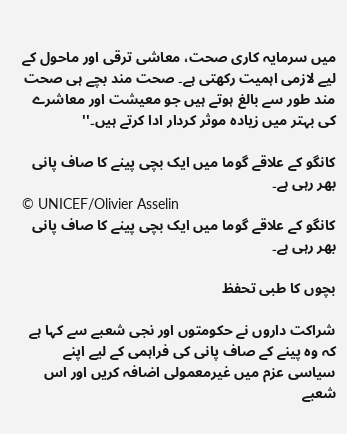میں سرمایہ کاری صحت، معاشی ترقی اور ماحول کے لیے لازمی اہمیت رکھتی ہے۔ صحت مند بچے ہی صحت مند طور سے بالغ ہوتے ہیں جو معیشت اور معاشرے کی بہتر میں زیادہ موثر کردار ادا کرتے ہیں۔''

کانگو کے علاقے گوما میں ایک بچی پینے کا صاف پانی بھر رہی ہے۔
© UNICEF/Olivier Asselin
کانگو کے علاقے گوما میں ایک بچی پینے کا صاف پانی بھر رہی ہے۔

بچوں کا طبی تحفظ

شراکت داروں نے حکومتوں اور نجی شعبے سے کہا ہے کہ وہ پینے کے صاف پانی کی فراہمی کے لیے اپنے سیاسی عزم میں غیرمعمولی اضافہ کریں اور اس شعبے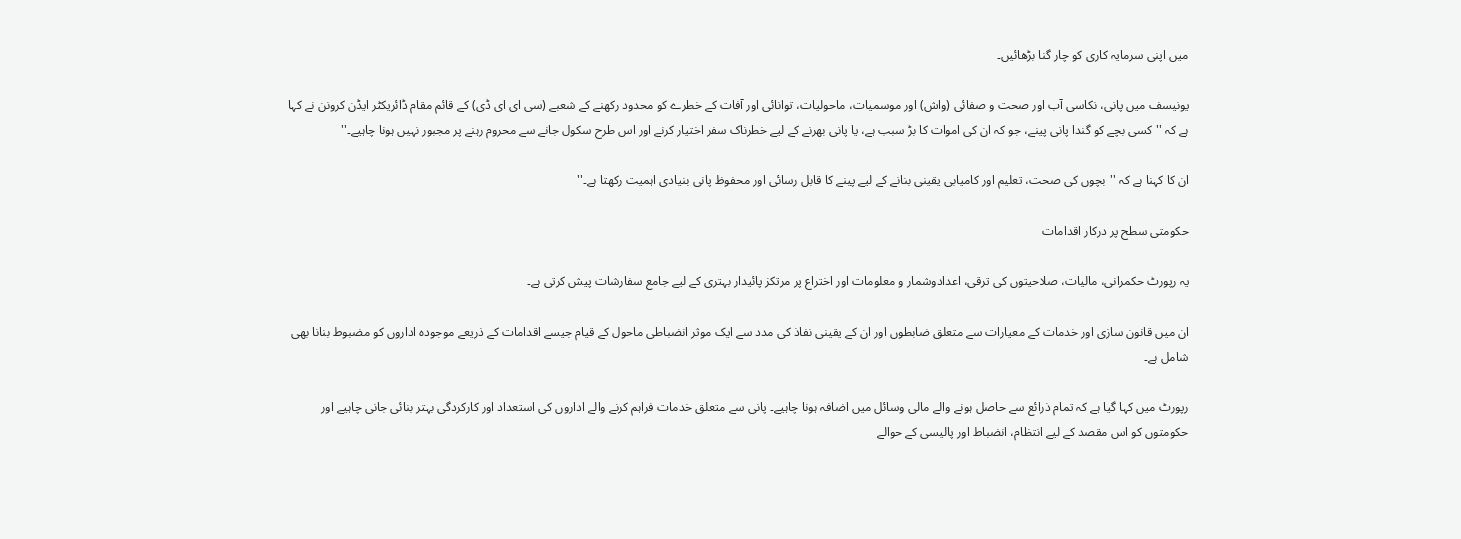میں اپنی سرمایہ کاری کو چار گنا بڑھائیں۔

یونیسف میں پانی، نکاسی آب اور صحت و صفائی (واش) اور موسمیات، ماحولیات، توانائی اور آفات کے خطرے کو محدود رکھنے کے شعبے (سی ای ای ڈی) کے قائم مقام ڈائریکٹر ایڈن کرونن نے کہا ہے کہ ''کسی بچے کو گندا پانی پینے، جو کہ ان کی اموات کا بڑ سبب ہے، یا پانی بھرنے کے لیے خطرناک سفر اختیار کرنے اور اس طرح سکول جانے سے محروم رہنے پر مجبور نہیں ہونا چاہیے۔''

ان کا کہنا ہے کہ ''بچوں کی صحت، تعلیم اور کامیابی یقینی بنانے کے لیے پینے کا قابل رسائی اور محفوظ پانی بنیادی اہمیت رکھتا ہے۔''

حکومتی سطح پر درکار اقدامات

یہ رپورٹ حکمرانی، مالیات، صلاحیتوں کی ترقی، اعدادوشمار و معلومات اور اختراع پر مرتکز پائیدار بہتری کے لیے جامع سفارشات پیش کرتی ہے۔

ان میں قانون سازی اور خدمات کے معیارات سے متعلق ضابطوں اور ان کے یقینی نفاذ کی مدد سے ایک موثر انضباطی ماحول کے قیام جیسے اقدامات کے ذریعے موجودہ اداروں کو مضبوط بنانا بھی شامل ہے۔

رپورٹ میں کہا گیا ہے کہ تمام ذرائع سے حاصل ہونے والے مالی وسائل میں اضافہ ہونا چاہیے۔ پانی سے متعلق خدمات فراہم کرنے والے اداروں کی استعداد اور کارکردگی بہتر بنائی جانی چاہیے اور حکومتوں کو اس مقصد کے لیے انتظام، انضباط اور پالیسی کے حوالے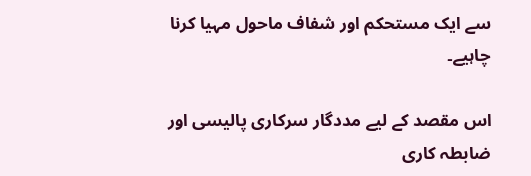سے ایک مستحکم اور شفاف ماحول مہیا کرنا چاہیے۔

اس مقصد کے لیے مددگار سرکاری پالیسی اور ضابطہ کاری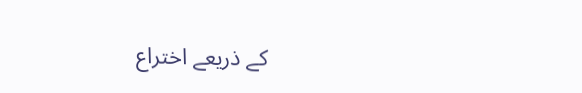کے ذریعے اختراع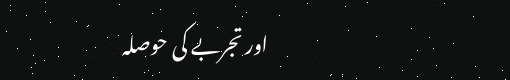اور تجربے کی حوصلہ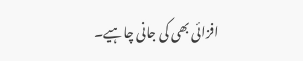افزائی بھی کی جانی چاہیے۔